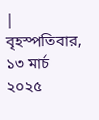| বৃহস্পতিবার, ১৩ মার্চ ২০২৫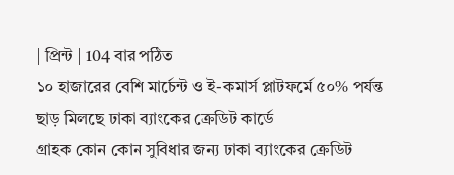| প্রিন্ট | 104 বার পঠিত
১০ হাজারের বেশি মার্চেন্ট ও ই-কমার্স প্লাটফর্মে ৫০% পর্যন্ত ছাড় মিলছে ঢাকা ব্যাংকের ক্রেডিট কার্ডে
গ্রাহক কোন কোন সুবিধার জন্য ঢাকা ব্যাংকের ক্রেডিট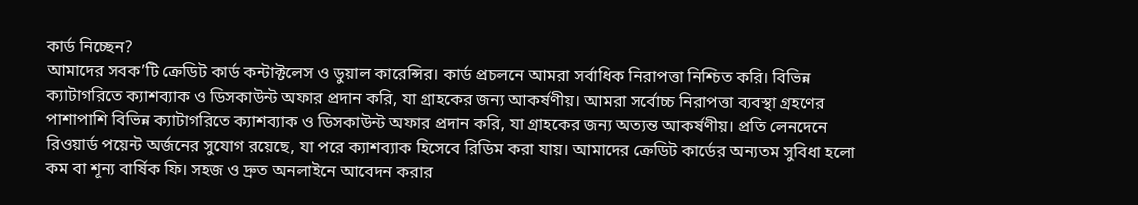কার্ড নিচ্ছেন?
আমাদের সবক’টি ক্রেডিট কার্ড কন্টাক্টলেস ও ডুয়াল কারেন্সির। কার্ড প্রচলনে আমরা সর্বাধিক নিরাপত্তা নিশ্চিত করি। বিভিন্ন ক্যাটাগরিতে ক্যাশব্যাক ও ডিসকাউন্ট অফার প্রদান করি, যা গ্রাহকের জন্য আকর্ষণীয়। আমরা সর্বোচ্চ নিরাপত্তা ব্যবস্থা গ্রহণের পাশাপাশি বিভিন্ন ক্যাটাগরিতে ক্যাশব্যাক ও ডিসকাউন্ট অফার প্রদান করি, যা গ্রাহকের জন্য অত্যন্ত আকর্ষণীয়। প্রতি লেনদেনে রিওয়ার্ড পয়েন্ট অর্জনের সুযোগ রয়েছে, যা পরে ক্যাশব্যাক হিসেবে রিডিম করা যায়। আমাদের ক্রেডিট কার্ডের অন্যতম সুবিধা হলো কম বা শূন্য বার্ষিক ফি। সহজ ও দ্রুত অনলাইনে আবেদন করার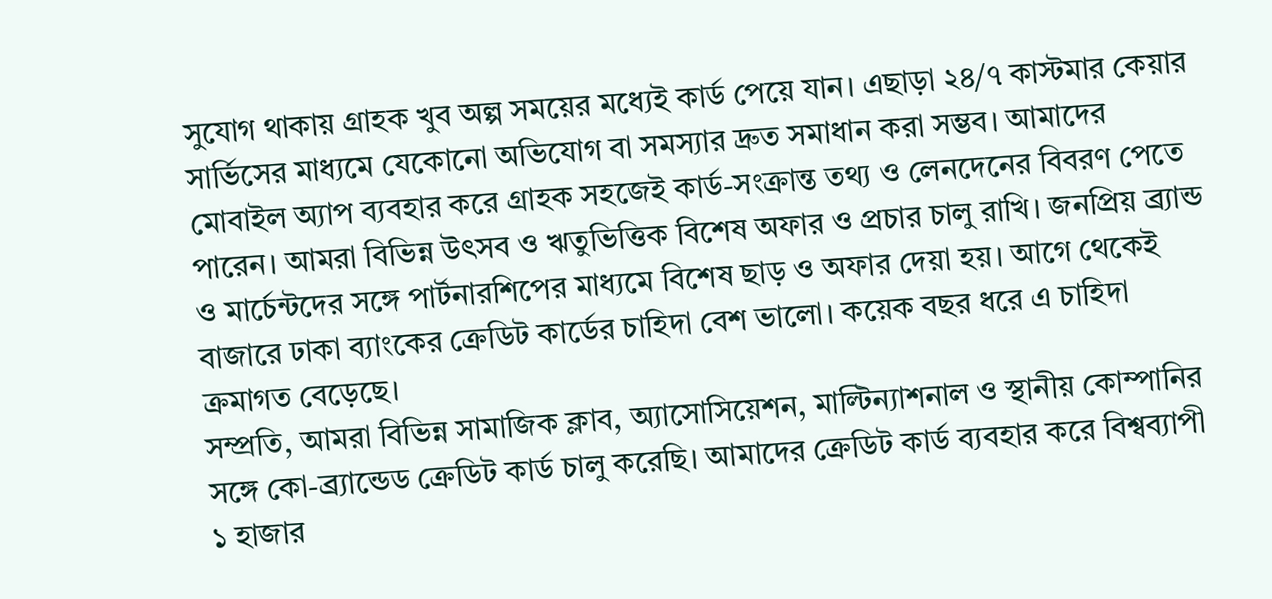সুযোগ থাকায় গ্রাহক খুব অল্প সময়ের মধ্যেই কার্ড পেয়ে যান। এছাড়া ২৪/৭ কাস্টমার কেয়ার সার্ভিসের মাধ্যমে যেকোনো অভিযোগ বা সমস্যার দ্রুত সমাধান করা সম্ভব। আমাদের মোবাইল অ্যাপ ব্যবহার করে গ্রাহক সহজেই কার্ড-সংক্রান্ত তথ্য ও লেনদেনের বিবরণ পেতে পারেন। আমরা বিভিন্ন উৎসব ও ঋতুভিত্তিক বিশেষ অফার ও প্রচার চালু রাখি। জনপ্রিয় ব্র্যান্ড ও মার্চেন্টদের সঙ্গে পার্টনারশিপের মাধ্যমে বিশেষ ছাড় ও অফার দেয়া হয়। আগে থেকেই বাজারে ঢাকা ব্যাংকের ক্রেডিট কার্ডের চাহিদা বেশ ভালো। কয়েক বছর ধরে এ চাহিদা ক্রমাগত বেড়েছে।
সম্প্রতি, আমরা বিভিন্ন সামাজিক ক্লাব, অ্যাসোসিয়েশন, মাল্টিন্যাশনাল ও স্থানীয় কোম্পানির সঙ্গে কো-ব্র্যান্ডেড ক্রেডিট কার্ড চালু করেছি। আমাদের ক্রেডিট কার্ড ব্যবহার করে বিশ্বব্যাপী ১ হাজার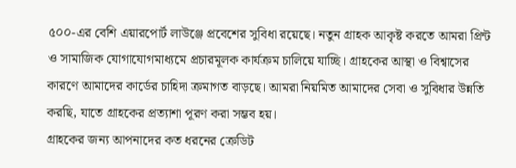৫০০-এর বেশি এয়ারপোর্ট লাউঞ্জে প্রবেশের সুবিধা রয়েছে। নতুন গ্রাহক আকৃষ্ট করতে আমরা প্রিন্ট ও সামাজিক যোগাযোগমাধ্যমে প্রচারমূলক কার্যক্রম চালিয়ে যাচ্ছি। গ্রাহকের আস্থা ও বিশ্বাসের কারণে আমাদের কার্ডের চাহিদা ক্রমাগত বাড়ছে। আমরা নিয়মিত আমাদের সেবা ও সুবিধার উন্নতি করছি, যাতে গ্রাহকের প্রত্যাশা পূরণ করা সম্ভব হয়।
গ্রাহকের জন্য আপনাদের কত ধরনের ক্রেডিট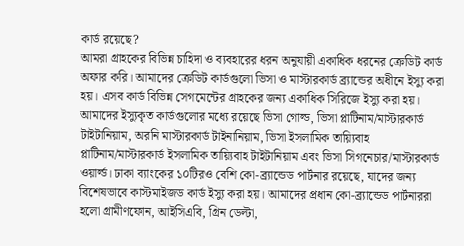কার্ড রয়েছে?
আমরা গ্রাহকের বিভিন্ন চাহিদা ও ব্যবহারের ধরন অনুযায়ী একাধিক ধরনের ক্রেডিট কার্ড অফার করি। আমাদের ক্রেডিট কার্ডগুলো ভিসা ও মাস্টারকার্ড ব্র্যান্ডের অধীনে ইস্যু করা হয়। এসব কার্ড বিভিন্ন সেগমেন্টের গ্রাহকের জন্য একাধিক সিরিজে ইস্যু করা হয়। আমাদের ইস্যুকৃত কার্ডগুলোর মধ্যে রয়েছে ভিসা গোল্ড, ভিসা প্লাটিনাম/মাস্টারকার্ড টাইটানিয়াম, অরনি মাস্টারকার্ড টাইনানিয়াম, ভিসা ইসলামিক তায়্যিবাহ প্লাটিনাম/মাস্টারকার্ড ইসলামিক তায়্যিবাহ টাইটানিয়াম এবং ভিসা সিগনেচার/মাস্টারকার্ড ওয়ার্ল্ড। ঢাকা ব্যাংকের ১০টিরও বেশি কো-ব্র্যান্ডেড পার্টনার রয়েছে, যাদের জন্য বিশেষভাবে কাস্টমাইজড কার্ড ইস্যু করা হয়। আমাদের প্রধান কো-ব্র্যান্ডেড পার্টনাররা হলো গ্রামীণফোন, আইসিএবি, গ্রিন ডেল্টা,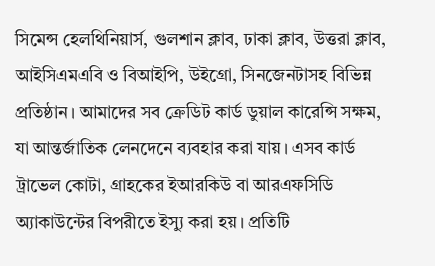সিমেন্স হেলথিনিয়ার্স, গুলশান ক্লাব, ঢাকা ক্লাব, উত্তরা ক্লাব, আইসিএমএবি ও বিআইপি, উইগ্রো, সিনজেনটাসহ বিভিন্ন প্রতিষ্ঠান। আমাদের সব ক্রেডিট কার্ড ডুয়াল কারেন্সি সক্ষম, যা আন্তর্জাতিক লেনদেনে ব্যবহার করা যায়। এসব কার্ড ট্রাভেল কোটা, গ্রাহকের ইআরকিউ বা আরএফসিডি অ্যাকাউন্টের বিপরীতে ইস্যু করা হয়। প্রতিটি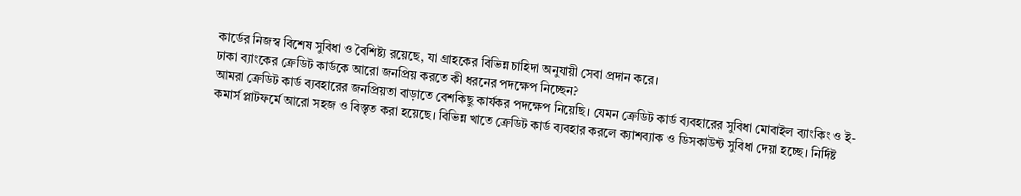কার্ডের নিজস্ব বিশেষ সুবিধা ও বৈশিষ্ট্য রয়েছে, যা গ্রাহকের বিভিন্ন চাহিদা অনুযায়ী সেবা প্রদান করে।
ঢাকা ব্যাংকের ক্রেডিট কার্ডকে আরো জনপ্রিয় করতে কী ধরনের পদক্ষেপ নিচ্ছেন?
আমরা ক্রেডিট কার্ড ব্যবহারের জনপ্রিয়তা বাড়াতে বেশকিছু কার্যকর পদক্ষেপ নিয়েছি। যেমন ক্রেডিট কার্ড ব্যবহারের সুবিধা মোবাইল ব্যাংকিং ও ই-কমার্স প্লাটফর্মে আরো সহজ ও বিস্তৃত করা হয়েছে। বিভিন্ন খাতে ক্রেডিট কার্ড ব্যবহার করলে ক্যাশব্যাক ও ডিসকাউন্ট সুবিধা দেয়া হচ্ছে। নির্দিষ্ট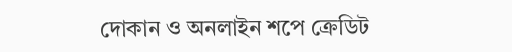দোকান ও অনলাইন শপে ক্রেডিট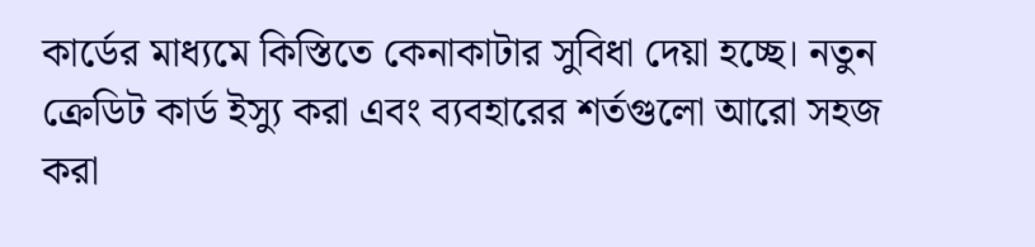কার্ডের মাধ্যমে কিস্তিতে কেনাকাটার সুবিধা দেয়া হচ্ছে। নতুন ক্রেডিট কার্ড ইস্যু করা এবং ব্যবহারের শর্তগুলো আরো সহজ করা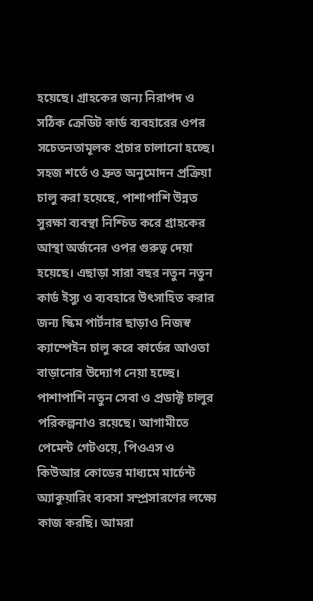হয়েছে। গ্রাহকের জন্য নিরাপদ ও সঠিক ক্রেডিট কার্ড ব্যবহারের ওপর সচেতনতামূলক প্রচার চালানো হচ্ছে। সহজ শর্তে ও দ্রুত অনুমোদন প্রক্রিয়া চালু করা হয়েছে, পাশাপাশি উন্নত সুরক্ষা ব্যবস্থা নিশ্চিত করে গ্রাহকের আস্থা অর্জনের ওপর গুরুত্ব দেয়া হয়েছে। এছাড়া সারা বছর নতুন নতুন কার্ড ইস্যু ও ব্যবহারে উৎসাহিত করার জন্য স্কিম পার্টনার ছাড়াও নিজস্ব ক্যাম্পেইন চালু করে কার্ডের আওতা বাড়ানোর উদ্যোগ নেয়া হচ্ছে। পাশাপাশি নতুন সেবা ও প্রডাক্ট চালুর পরিকল্পনাও রয়েছে। আগামীতে পেমেন্ট গেটওয়ে, পিওএস ও কিউআর কোডের মাধ্যমে মার্চেন্ট অ্যাকুয়ারিং ব্যবসা সম্প্রসারণের লক্ষ্যে কাজ করছি। আমরা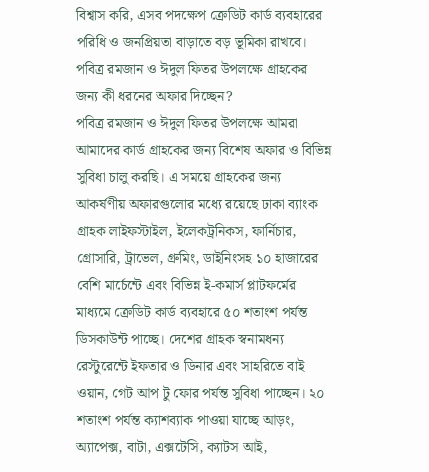বিশ্বাস করি, এসব পদক্ষেপ ক্রেডিট কার্ড ব্যবহারের পরিধি ও জনপ্রিয়তা বাড়াতে বড় ভূমিকা রাখবে।
পবিত্র রমজান ও ঈদুল ফিতর উপলক্ষে গ্রাহকের জন্য কী ধরনের অফার দিচ্ছেন?
পবিত্র রমজান ও ঈদুল ফিতর উপলক্ষে আমরা আমাদের কার্ড গ্রাহকের জন্য বিশেষ অফার ও বিভিন্ন সুবিধা চালু করছি। এ সময়ে গ্রাহকের জন্য আকর্ষণীয় অফারগুলোর মধ্যে রয়েছে ঢাকা ব্যাংক গ্রাহক লাইফস্টাইল, ইলেকট্রনিকস, ফার্নিচার, গ্রোসারি, ট্রাভেল, গ্রুমিং, ডাইনিংসহ ১০ হাজারের বেশি মার্চেন্টে এবং বিভিন্ন ই-কমার্স প্লাটফর্মের মাধ্যমে ক্রেডিট কার্ড ব্যবহারে ৫০ শতাংশ পর্যন্ত ডিসকাউন্ট পাচ্ছে। দেশের গ্রাহক স্বনামধন্য রেস্টুরেন্টে ইফতার ও ডিনার এবং সাহরিতে বাই ওয়ান, গেট আপ টু ফোর পর্যন্ত সুবিধা পাচ্ছেন। ২০ শতাংশ পর্যন্ত ক্যাশব্যাক পাওয়া যাচ্ছে আড়ং, অ্যাপেক্স, বাটা, এক্সটেসি, ক্যাটস আই,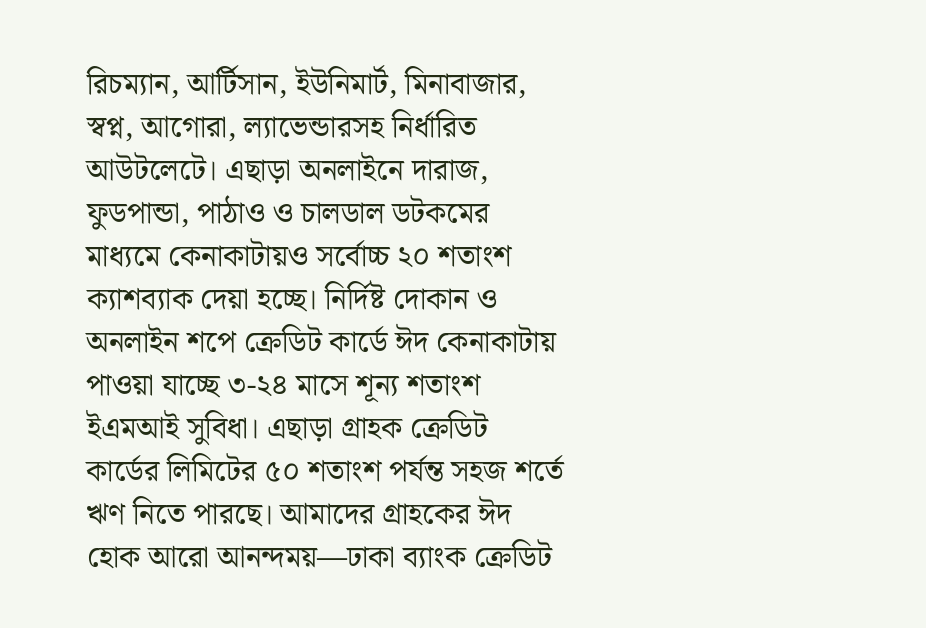রিচম্যান, আর্টিসান, ইউনিমার্ট, মিনাবাজার, স্বপ্ন, আগোরা, ল্যাভেন্ডারসহ নির্ধারিত আউটলেটে। এছাড়া অনলাইনে দারাজ, ফুডপান্ডা, পাঠাও ও চালডাল ডটকমের মাধ্যমে কেনাকাটায়ও সর্বোচ্চ ২০ শতাংশ ক্যাশব্যাক দেয়া হচ্ছে। নির্দিষ্ট দোকান ও অনলাইন শপে ক্রেডিট কার্ডে ঈদ কেনাকাটায় পাওয়া যাচ্ছে ৩-২৪ মাসে শূন্য শতাংশ ইএমআই সুবিধা। এছাড়া গ্রাহক ক্রেডিট কার্ডের লিমিটের ৫০ শতাংশ পর্যন্ত সহজ শর্তে ঋণ নিতে পারছে। আমাদের গ্রাহকের ঈদ হোক আরো আনন্দময়—ঢাকা ব্যাংক ক্রেডিট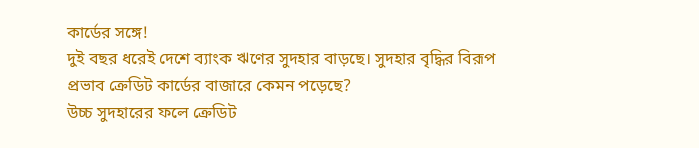কার্ডের সঙ্গে!
দুই বছর ধরেই দেশে ব্যাংক ঋণের সুদহার বাড়ছে। সুদহার বৃদ্ধির বিরূপ প্রভাব ক্রেডিট কার্ডের বাজারে কেমন পড়েছে?
উচ্চ সুদহারের ফলে ক্রেডিট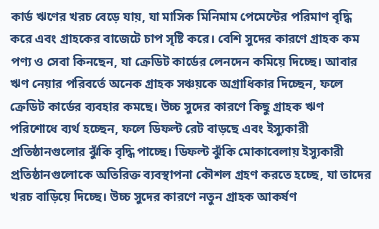কার্ড ঋণের খরচ বেড়ে যায়, যা মাসিক মিনিমাম পেমেন্টের পরিমাণ বৃদ্ধি করে এবং গ্রাহকের বাজেটে চাপ সৃষ্টি করে। বেশি সুদের কারণে গ্রাহক কম পণ্য ও সেবা কিনছেন, যা ক্রেডিট কার্ডের লেনদেন কমিয়ে দিচ্ছে। আবার ঋণ নেয়ার পরিবর্তে অনেক গ্রাহক সঞ্চয়কে অগ্রাধিকার দিচ্ছেন, ফলে ক্রেডিট কার্ডের ব্যবহার কমছে। উচ্চ সুদের কারণে কিছু গ্রাহক ঋণ পরিশোধে ব্যর্থ হচ্ছেন, ফলে ডিফল্ট রেট বাড়ছে এবং ইস্যুকারী প্রতিষ্ঠানগুলোর ঝুঁকি বৃদ্ধি পাচ্ছে। ডিফল্ট ঝুঁকি মোকাবেলায় ইস্যুকারী প্রতিষ্ঠানগুলোকে অতিরিক্ত ব্যবস্থাপনা কৌশল গ্রহণ করতে হচ্ছে, যা তাদের খরচ বাড়িয়ে দিচ্ছে। উচ্চ সুদের কারণে নতুন গ্রাহক আকর্ষণ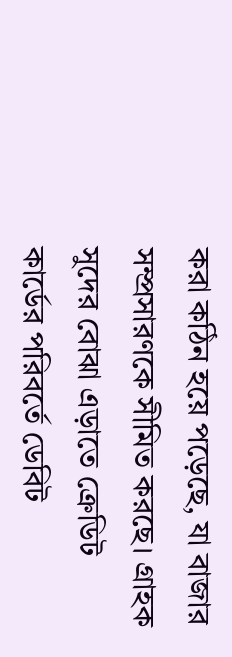করা কঠিন হয়ে পড়েছে, যা বাজার সম্প্রসারণকে সীমিত করছে। গ্রাহক সুদের বোঝা এড়াতে ক্রেডিট কার্ডের পরিবর্তে ডেবিট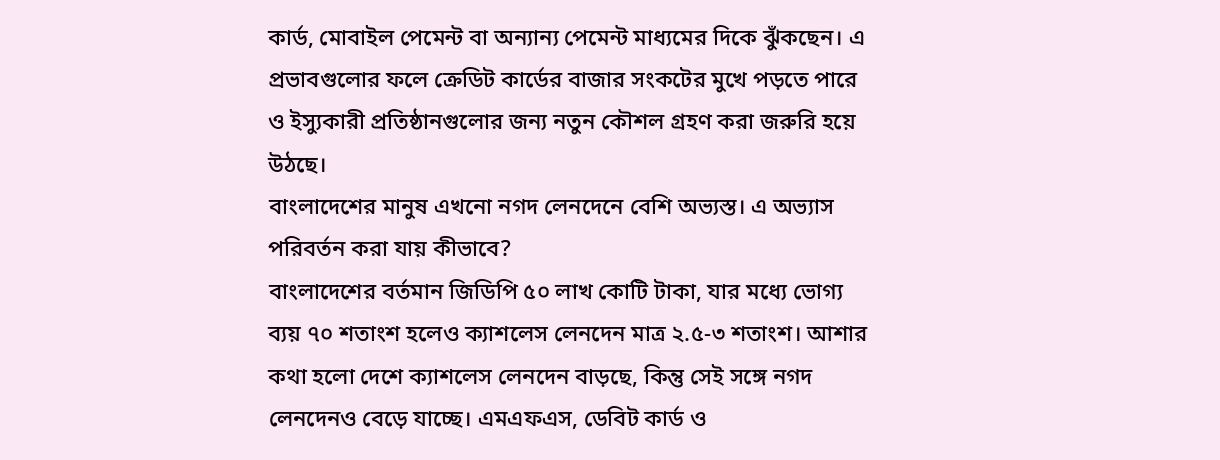কার্ড, মোবাইল পেমেন্ট বা অন্যান্য পেমেন্ট মাধ্যমের দিকে ঝুঁকছেন। এ প্রভাবগুলোর ফলে ক্রেডিট কার্ডের বাজার সংকটের মুখে পড়তে পারে ও ইস্যুকারী প্রতিষ্ঠানগুলোর জন্য নতুন কৌশল গ্রহণ করা জরুরি হয়ে উঠছে।
বাংলাদেশের মানুষ এখনো নগদ লেনদেনে বেশি অভ্যস্ত। এ অভ্যাস পরিবর্তন করা যায় কীভাবে?
বাংলাদেশের বর্তমান জিডিপি ৫০ লাখ কোটি টাকা, যার মধ্যে ভোগ্য ব্যয় ৭০ শতাংশ হলেও ক্যাশলেস লেনদেন মাত্র ২.৫-৩ শতাংশ। আশার কথা হলো দেশে ক্যাশলেস লেনদেন বাড়ছে, কিন্তু সেই সঙ্গে নগদ লেনদেনও বেড়ে যাচ্ছে। এমএফএস, ডেবিট কার্ড ও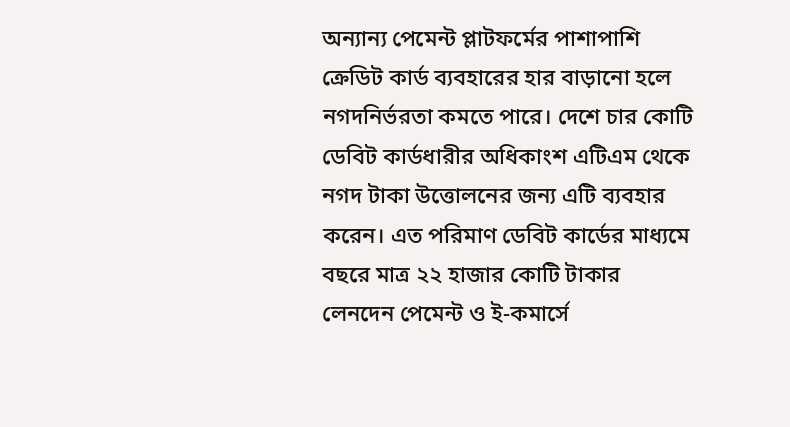অন্যান্য পেমেন্ট প্লাটফর্মের পাশাপাশি ক্রেডিট কার্ড ব্যবহারের হার বাড়ানো হলে নগদনির্ভরতা কমতে পারে। দেশে চার কোটি ডেবিট কার্ডধারীর অধিকাংশ এটিএম থেকে নগদ টাকা উত্তোলনের জন্য এটি ব্যবহার করেন। এত পরিমাণ ডেবিট কার্ডের মাধ্যমে বছরে মাত্র ২২ হাজার কোটি টাকার লেনদেন পেমেন্ট ও ই-কমার্সে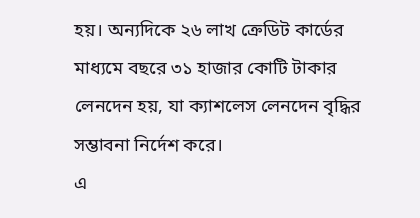হয়। অন্যদিকে ২৬ লাখ ক্রেডিট কার্ডের মাধ্যমে বছরে ৩১ হাজার কোটি টাকার লেনদেন হয়, যা ক্যাশলেস লেনদেন বৃদ্ধির সম্ভাবনা নির্দেশ করে।
এ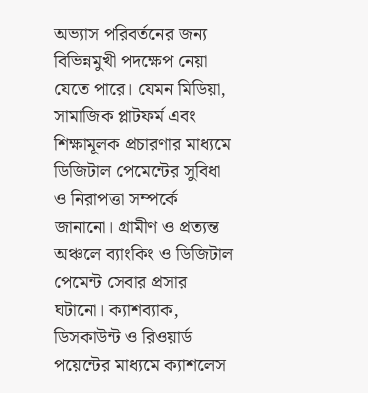অভ্যাস পরিবর্তনের জন্য বিভিন্নমুখী পদক্ষেপ নেয়া যেতে পারে। যেমন মিডিয়া, সামাজিক প্লাটফর্ম এবং শিক্ষামূলক প্রচারণার মাধ্যমে ডিজিটাল পেমেন্টের সুবিধা ও নিরাপত্তা সম্পর্কে জানানো। গ্রামীণ ও প্রত্যন্ত অঞ্চলে ব্যাংকিং ও ডিজিটাল পেমেন্ট সেবার প্রসার ঘটানো। ক্যাশব্যাক, ডিসকাউন্ট ও রিওয়ার্ড পয়েন্টের মাধ্যমে ক্যাশলেস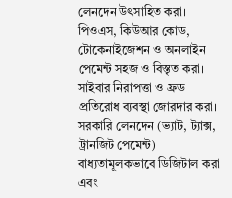লেনদেন উৎসাহিত করা। পিওএস, কিউআর কোড, টোকেনাইজেশন ও অনলাইন পেমেন্ট সহজ ও বিস্তৃত করা। সাইবার নিরাপত্তা ও ফ্রড প্রতিরোধ ব্যবস্থা জোরদার করা। সরকারি লেনদেন (ভ্যাট, ট্যাক্স, ট্রানজিট পেমেন্ট) বাধ্যতামূলকভাবে ডিজিটাল করা এবং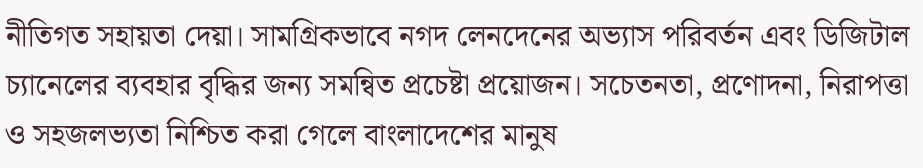নীতিগত সহায়তা দেয়া। সামগ্রিকভাবে নগদ লেনদেনের অভ্যাস পরিবর্তন এবং ডিজিটাল চ্যানেলের ব্যবহার বৃদ্ধির জন্য সমন্বিত প্রচেষ্টা প্রয়োজন। সচেতনতা, প্রণোদনা, নিরাপত্তা ও সহজলভ্যতা নিশ্চিত করা গেলে বাংলাদেশের মানুষ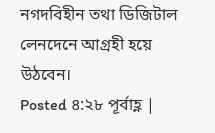নগদবিহীন তথা ডিজিটাল লেনদেনে আগ্রহী হয়ে উঠবেন।
Posted ৪:২৮ পূর্বাহ্ণ |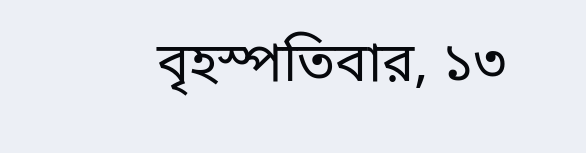বৃহস্পতিবার, ১৩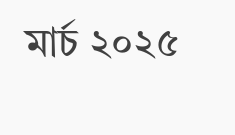মার্চ ২০২৫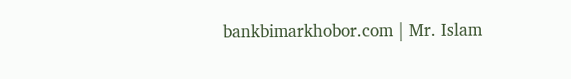bankbimarkhobor.com | Mr. Islam